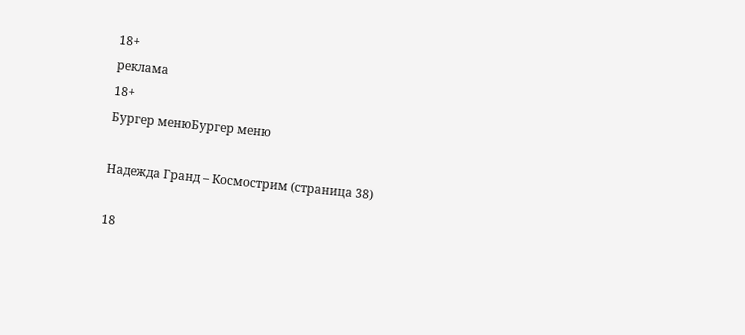18+
реклама
18+
Бургер менюБургер меню

Надежда Гранд – Космострим (страница 38)

18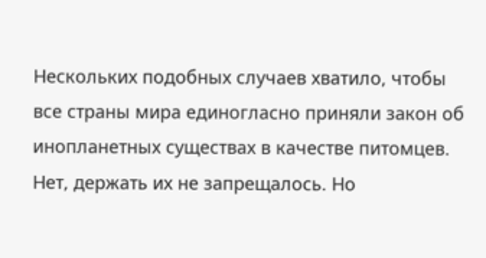Нескольких подобных случаев хватило, чтобы все страны мира единогласно приняли закон об инопланетных существах в качестве питомцев. Нет, держать их не запрещалось. Но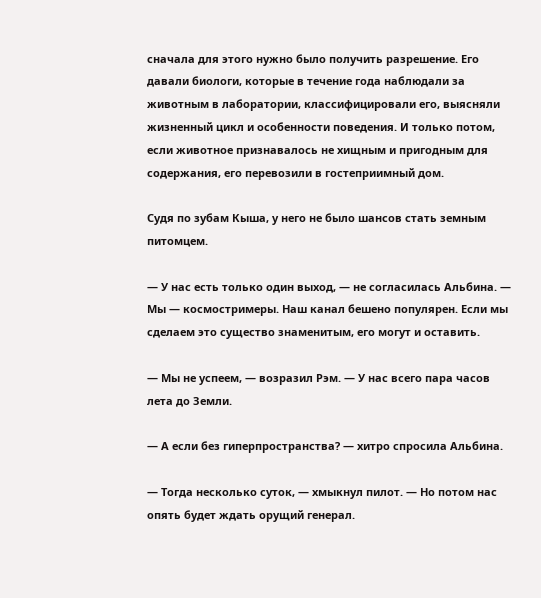сначала для этого нужно было получить разрешение. Его давали биологи, которые в течение года наблюдали за животным в лаборатории, классифицировали его, выясняли жизненный цикл и особенности поведения. И только потом, если животное признавалось не хищным и пригодным для содержания, его перевозили в гостеприимный дом.

Судя по зубам Кыша, у него не было шансов стать земным питомцем.

— У нас есть только один выход, — не согласилась Альбина. — Мы — космостримеры. Наш канал бешено популярен. Если мы сделаем это существо знаменитым, его могут и оставить.

— Мы не успеем, — возразил Рэм. — У нас всего пара часов лета до Земли.

— А если без гиперпространства? — хитро спросила Альбина.

— Тогда несколько суток, — хмыкнул пилот. — Но потом нас опять будет ждать орущий генерал.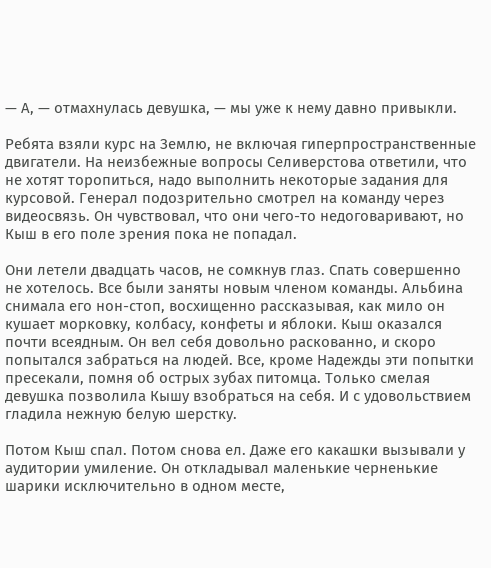— А, — отмахнулась девушка, — мы уже к нему давно привыкли.

Ребята взяли курс на Землю, не включая гиперпространственные двигатели. На неизбежные вопросы Селиверстова ответили, что не хотят торопиться, надо выполнить некоторые задания для курсовой. Генерал подозрительно смотрел на команду через видеосвязь. Он чувствовал, что они чего-то недоговаривают, но Кыш в его поле зрения пока не попадал.

Они летели двадцать часов, не сомкнув глаз. Спать совершенно не хотелось. Все были заняты новым членом команды. Альбина снимала его нон-стоп, восхищенно рассказывая, как мило он кушает морковку, колбасу, конфеты и яблоки. Кыш оказался почти всеядным. Он вел себя довольно раскованно, и скоро попытался забраться на людей. Все, кроме Надежды эти попытки пресекали, помня об острых зубах питомца. Только смелая девушка позволила Кышу взобраться на себя. И с удовольствием гладила нежную белую шерстку.

Потом Кыш спал. Потом снова ел. Даже его какашки вызывали у аудитории умиление. Он откладывал маленькие черненькие шарики исключительно в одном месте,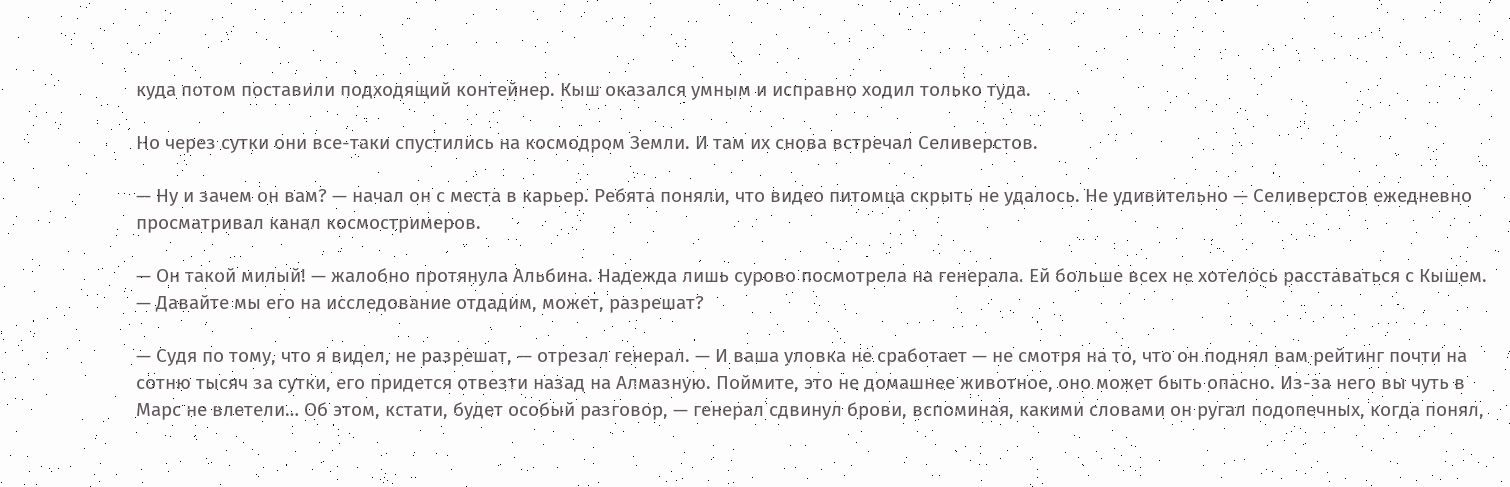куда потом поставили подходящий контейнер. Кыш оказался умным и исправно ходил только туда.

Но через сутки они все-таки спустились на космодром Земли. И там их снова встречал Селиверстов.

— Ну и зачем он вам? — начал он с места в карьер. Ребята поняли, что видео питомца скрыть не удалось. Не удивительно — Селиверстов ежедневно просматривал канал космостримеров.

— Он такой милый! — жалобно протянула Альбина. Надежда лишь сурово посмотрела на генерала. Ей больше всех не хотелось расставаться с Кышем. — Давайте мы его на исследование отдадим, может, разрешат?

— Судя по тому, что я видел, не разрешат, — отрезал генерал. — И ваша уловка не сработает — не смотря на то, что он поднял вам рейтинг почти на сотню тысяч за сутки, его придется отвезти назад на Алмазную. Поймите, это не домашнее животное, оно может быть опасно. Из-за него вы чуть в Марс не влетели… Об этом, кстати, будет особый разговор, — генерал сдвинул брови, вспоминая, какими словами он ругал подопечных, когда понял,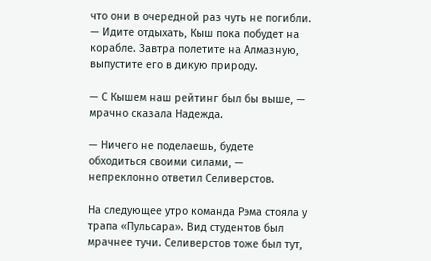что они в очередной раз чуть не погибли. — Идите отдыхать, Кыш пока побудет на корабле. Завтра полетите на Алмазную, выпустите его в дикую природу.

— С Кышем наш рейтинг был бы выше, — мрачно сказала Надежда.

— Ничего не поделаешь, будете обходиться своими силами, — непреклонно ответил Селиверстов.

На следующее утро команда Рэма стояла у трапа «Пульсара». Вид студентов был мрачнее тучи. Селиверстов тоже был тут,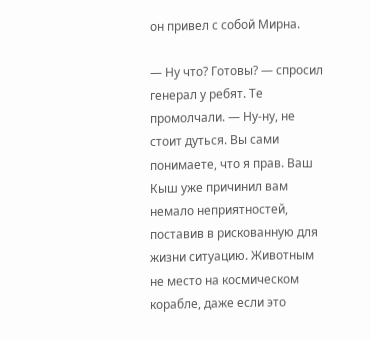он привел с собой Мирна.

— Ну что? Готовы? — спросил генерал у ребят. Те промолчали. — Ну-ну, не стоит дуться. Вы сами понимаете, что я прав. Ваш Кыш уже причинил вам немало неприятностей, поставив в рискованную для жизни ситуацию. Животным не место на космическом корабле, даже если это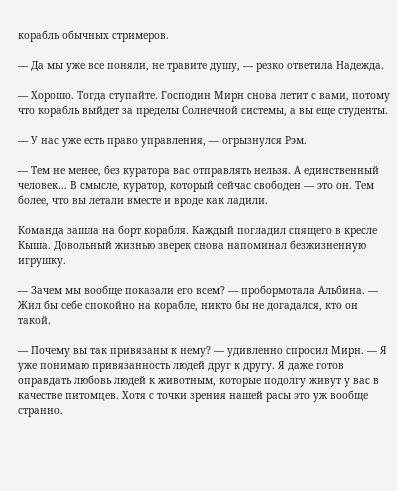корабль обычных стримеров.

— Да мы уже все поняли, не травите душу, — резко ответила Надежда.

— Хорошо. Тогда ступайте. Господин Мирн снова летит с вами, потому что корабль выйдет за пределы Солнечной системы, а вы еще студенты.

— У нас уже есть право управления, — огрызнулся Рэм.

— Тем не менее, без куратора вас отправлять нельзя. А единственный человек… В смысле, куратор, который сейчас свободен — это он. Тем более, что вы летали вместе и вроде как ладили.

Команда зашла на борт корабля. Каждый погладил спящего в кресле Кыша. Довольный жизнью зверек снова напоминал безжизненную игрушку.

— Зачем мы вообще показали его всем? — пробормотала Альбина. — Жил бы себе спокойно на корабле, никто бы не догадался, кто он такой.

— Почему вы так привязаны к нему? — удивленно спросил Мирн. — Я уже понимаю привязанность людей друг к другу. Я даже готов оправдать любовь людей к животным, которые подолгу живут у вас в качестве питомцев. Хотя с точки зрения нашей расы это уж вообще странно.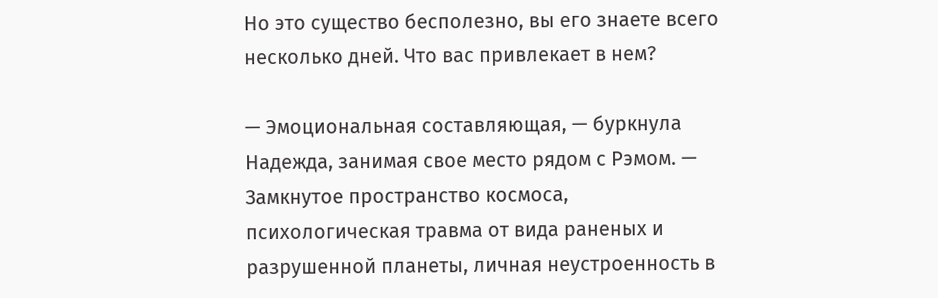Но это существо бесполезно, вы его знаете всего несколько дней. Что вас привлекает в нем?

— Эмоциональная составляющая, — буркнула Надежда, занимая свое место рядом с Рэмом. — Замкнутое пространство космоса, психологическая травма от вида раненых и разрушенной планеты, личная неустроенность в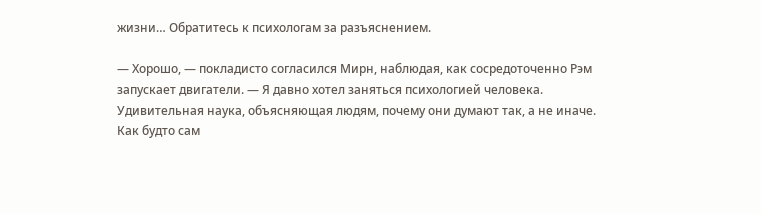жизни… Обратитесь к психологам за разъяснением.

— Хорошо, — покладисто согласился Мирн, наблюдая, как сосредоточенно Рэм запускает двигатели. — Я давно хотел заняться психологией человека. Удивительная наука, объясняющая людям, почему они думают так, а не иначе. Как будто сам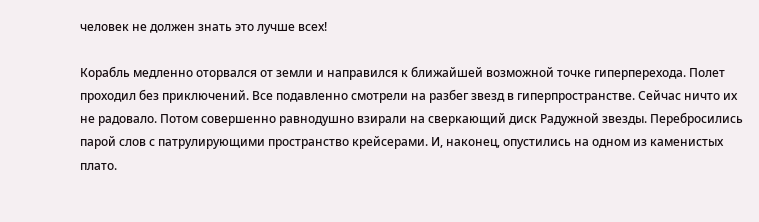человек не должен знать это лучше всех!

Корабль медленно оторвался от земли и направился к ближайшей возможной точке гиперперехода. Полет проходил без приключений. Все подавленно смотрели на разбег звезд в гиперпространстве. Сейчас ничто их не радовало. Потом совершенно равнодушно взирали на сверкающий диск Радужной звезды. Перебросились парой слов с патрулирующими пространство крейсерами. И, наконец, опустились на одном из каменистых плато.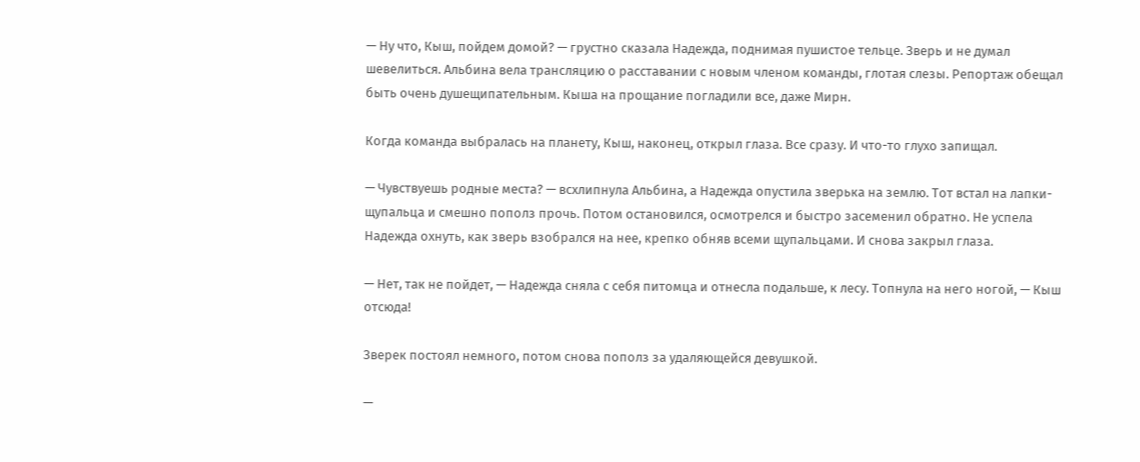— Ну что, Кыш, пойдем домой? — грустно сказала Надежда, поднимая пушистое тельце. Зверь и не думал шевелиться. Альбина вела трансляцию о расставании с новым членом команды, глотая слезы. Репортаж обещал быть очень душещипательным. Кыша на прощание погладили все, даже Мирн.

Когда команда выбралась на планету, Кыш, наконец, открыл глаза. Все сразу. И что-то глухо запищал.

— Чувствуешь родные места? — всхлипнула Альбина, а Надежда опустила зверька на землю. Тот встал на лапки-щупальца и смешно пополз прочь. Потом остановился, осмотрелся и быстро засеменил обратно. Не успела Надежда охнуть, как зверь взобрался на нее, крепко обняв всеми щупальцами. И снова закрыл глаза.

— Нет, так не пойдет, — Надежда сняла с себя питомца и отнесла подальше, к лесу. Топнула на него ногой, — Кыш отсюда!

Зверек постоял немного, потом снова пополз за удаляющейся девушкой.

—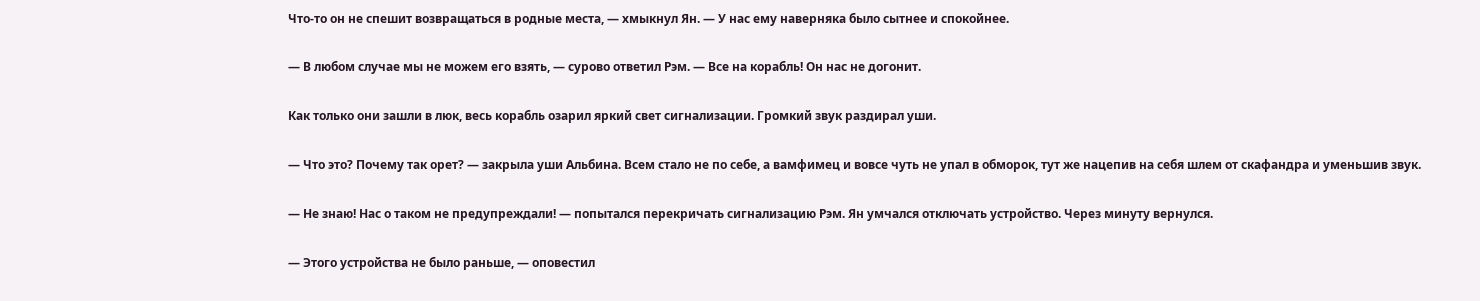Что-то он не спешит возвращаться в родные места, — хмыкнул Ян. — У нас ему наверняка было сытнее и спокойнее.

— В любом случае мы не можем его взять, — сурово ответил Рэм. — Все на корабль! Он нас не догонит.

Как только они зашли в люк, весь корабль озарил яркий свет сигнализации. Громкий звук раздирал уши.

— Что это? Почему так орет? — закрыла уши Альбина. Всем стало не по себе, а вамфимец и вовсе чуть не упал в обморок, тут же нацепив на себя шлем от скафандра и уменьшив звук.

— Не знаю! Нас о таком не предупреждали! — попытался перекричать сигнализацию Рэм. Ян умчался отключать устройство. Через минуту вернулся.

— Этого устройства не было раньше, — оповестил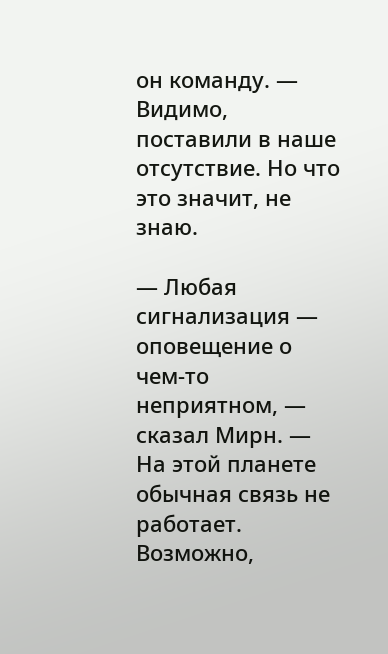он команду. — Видимо, поставили в наше отсутствие. Но что это значит, не знаю.

— Любая сигнализация — оповещение о чем-то неприятном, — сказал Мирн. — На этой планете обычная связь не работает. Возможно,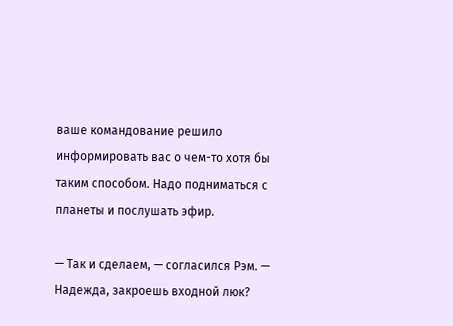ваше командование решило информировать вас о чем-то хотя бы таким способом. Надо подниматься с планеты и послушать эфир.

— Так и сделаем, — согласился Рэм. — Надежда, закроешь входной люк?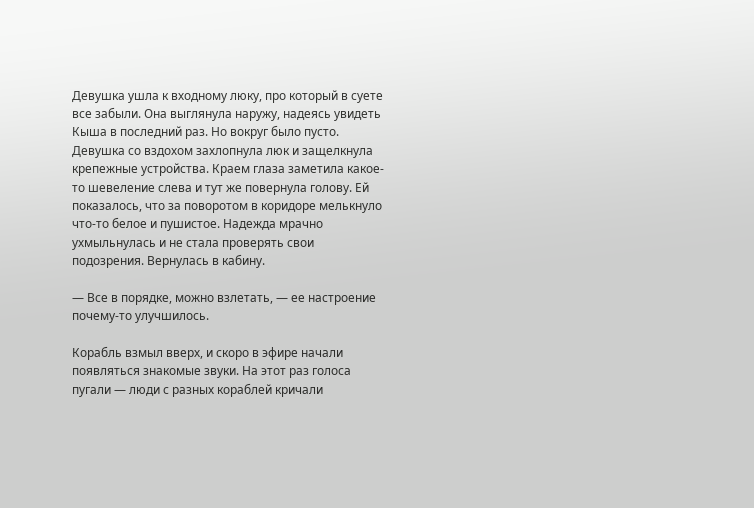Девушка ушла к входному люку, про который в суете все забыли. Она выглянула наружу, надеясь увидеть Кыша в последний раз. Но вокруг было пусто. Девушка со вздохом захлопнула люк и защелкнула крепежные устройства. Краем глаза заметила какое-то шевеление слева и тут же повернула голову. Ей показалось, что за поворотом в коридоре мелькнуло что-то белое и пушистое. Надежда мрачно ухмыльнулась и не стала проверять свои подозрения. Вернулась в кабину.

— Все в порядке, можно взлетать, — ее настроение почему-то улучшилось.

Корабль взмыл вверх, и скоро в эфире начали появляться знакомые звуки. На этот раз голоса пугали — люди с разных кораблей кричали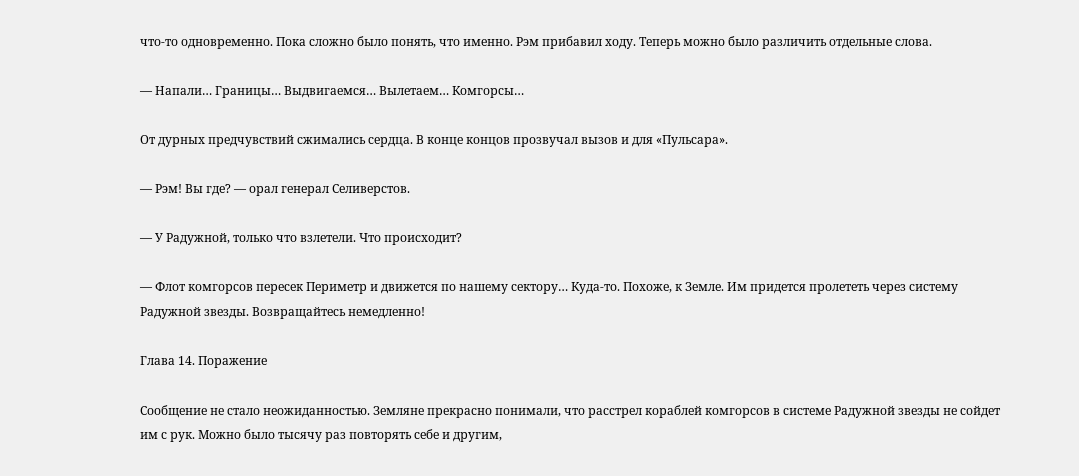что-то одновременно. Пока сложно было понять, что именно. Рэм прибавил ходу. Теперь можно было различить отдельные слова.

— Напали… Границы… Выдвигаемся… Вылетаем… Комгорсы…

От дурных предчувствий сжимались сердца. В конце концов прозвучал вызов и для «Пульсара».

— Рэм! Вы где? — орал генерал Селиверстов.

— У Радужной, только что взлетели. Что происходит?

— Флот комгорсов пересек Периметр и движется по нашему сектору… Куда-то. Похоже, к Земле. Им придется пролететь через систему Радужной звезды. Возвращайтесь немедленно!

Глава 14. Поражение

Сообщение не стало неожиданностью. Земляне прекрасно понимали, что расстрел кораблей комгорсов в системе Радужной звезды не сойдет им с рук. Можно было тысячу раз повторять себе и другим,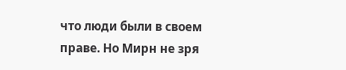что люди были в своем праве. Но Мирн не зря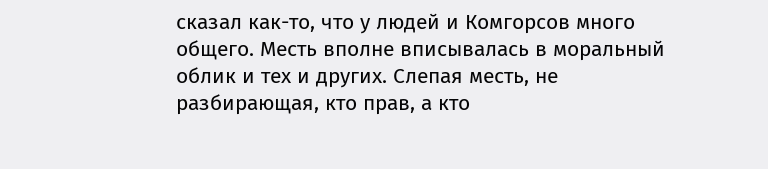сказал как-то, что у людей и Комгорсов много общего. Месть вполне вписывалась в моральный облик и тех и других. Слепая месть, не разбирающая, кто прав, а кто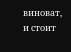виноват, и стоит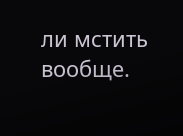ли мстить вообще.